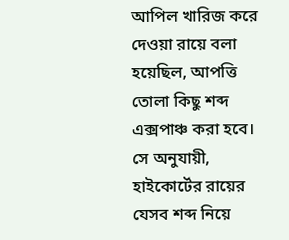আপিল খারিজ করে দেওয়া রায়ে বলা হয়েছিল, আপত্তি তোলা কিছু শব্দ এক্সপাঞ্চ করা হবে। সে অনুযায়ী, হাইকোর্টের রায়ের যেসব শব্দ নিয়ে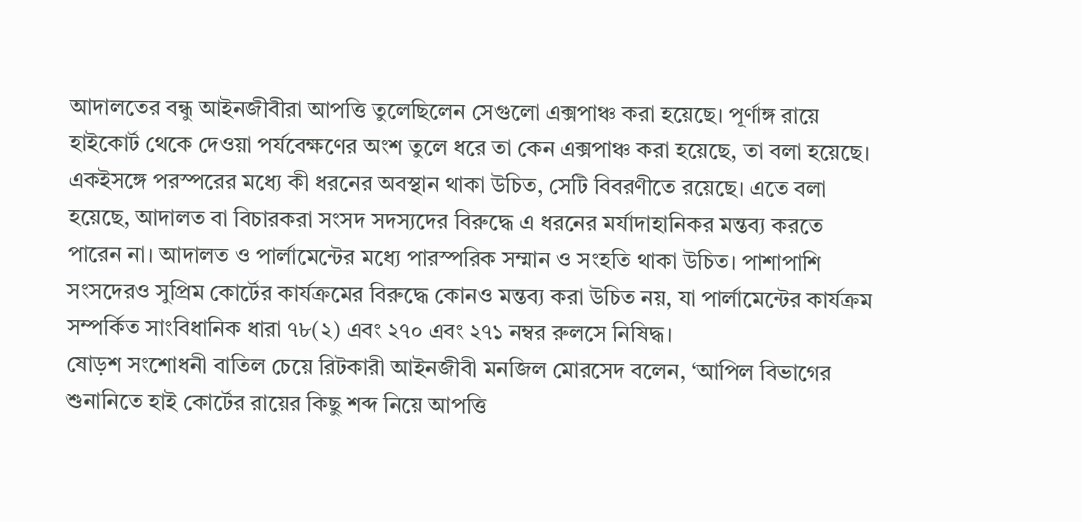আদালতের বন্ধু আইনজীবীরা আপত্তি তুলেছিলেন সেগুলো এক্সপাঞ্চ করা হয়েছে। পূর্ণাঙ্গ রায়ে হাইকোর্ট থেকে দেওয়া পর্যবেক্ষণের অংশ তুলে ধরে তা কেন এক্সপাঞ্চ করা হয়েছে, তা বলা হয়েছে। একইসঙ্গে পরস্পরের মধ্যে কী ধরনের অবস্থান থাকা উচিত, সেটি বিবরণীতে রয়েছে। এতে বলা হয়েছে, আদালত বা বিচারকরা সংসদ সদস্যদের বিরুদ্ধে এ ধরনের মর্যাদাহানিকর মন্তব্য করতে পারেন না। আদালত ও পার্লামেন্টের মধ্যে পারস্পরিক সম্মান ও সংহতি থাকা উচিত। পাশাপাশি সংসদেরও সুপ্রিম কোর্টের কার্যক্রমের বিরুদ্ধে কোনও মন্তব্য করা উচিত নয়, যা পার্লামেন্টের কার্যক্রম সম্পর্কিত সাংবিধানিক ধারা ৭৮(২) এবং ২৭০ এবং ২৭১ নম্বর রুলসে নিষিদ্ধ।
ষোড়শ সংশোধনী বাতিল চেয়ে রিটকারী আইনজীবী মনজিল মোরসেদ বলেন, ‘আপিল বিভাগের শুনানিতে হাই কোর্টের রায়ের কিছু শব্দ নিয়ে আপত্তি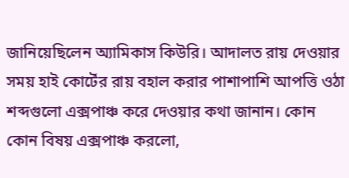জানিয়েছিলেন অ্যামিকাস কিউরি। আদালত রায় দেওয়ার সময় হাই কোর্টের রায় বহাল করার পাশাপাশি আপত্তি ওঠা শব্দগুলো এক্সপাঞ্চ করে দেওয়ার কথা জানান। কোন কোন বিষয় এক্সপাঞ্চ করলো,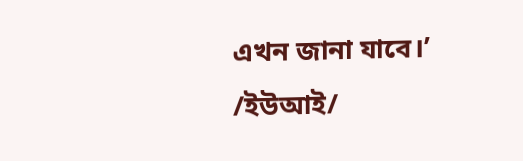এখন জানা যাবে।’
/ইউআই/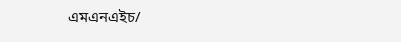এমএনএইচ/